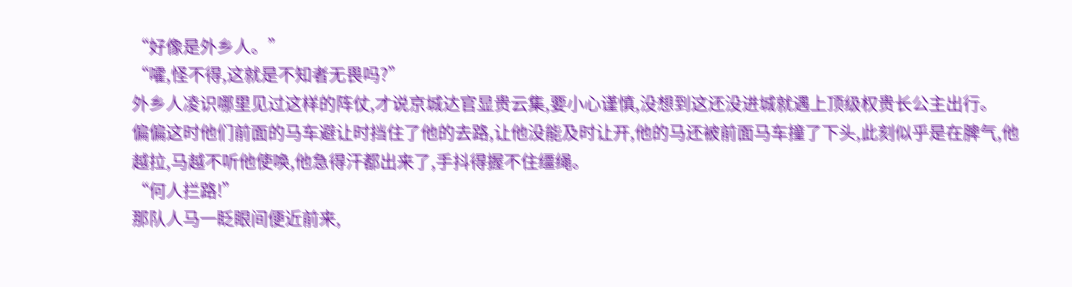“好像是外乡人。”
“嚯,怪不得,这就是不知者无畏吗?”
外乡人凌识哪里见过这样的阵仗,才说京城达官显贵云集,要小心谨慎,没想到这还没进城就遇上顶级权贵长公主出行。
偏偏这时他们前面的马车避让时挡住了他的去路,让他没能及时让开,他的马还被前面马车撞了下头,此刻似乎是在脾气,他越拉,马越不听他使唤,他急得汗都出来了,手抖得握不住缰绳。
“何人拦路!”
那队人马一眨眼间便近前来,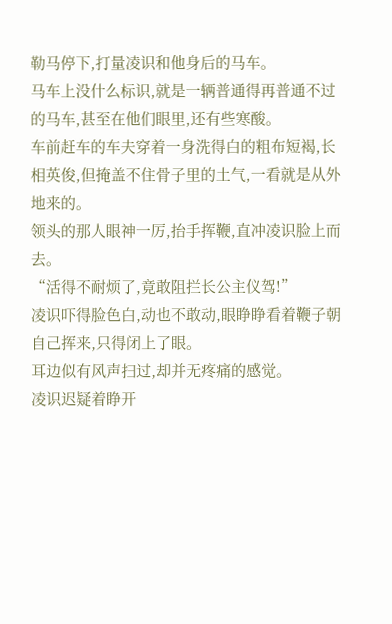勒马停下,打量凌识和他身后的马车。
马车上没什么标识,就是一辆普通得再普通不过的马车,甚至在他们眼里,还有些寒酸。
车前赶车的车夫穿着一身洗得白的粗布短褐,长相英俊,但掩盖不住骨子里的土气,一看就是从外地来的。
领头的那人眼神一厉,抬手挥鞭,直冲凌识脸上而去。
“活得不耐烦了,竟敢阻拦长公主仪驾!”
凌识吓得脸色白,动也不敢动,眼睁睁看着鞭子朝自己挥来,只得闭上了眼。
耳边似有风声扫过,却并无疼痛的感觉。
凌识迟疑着睁开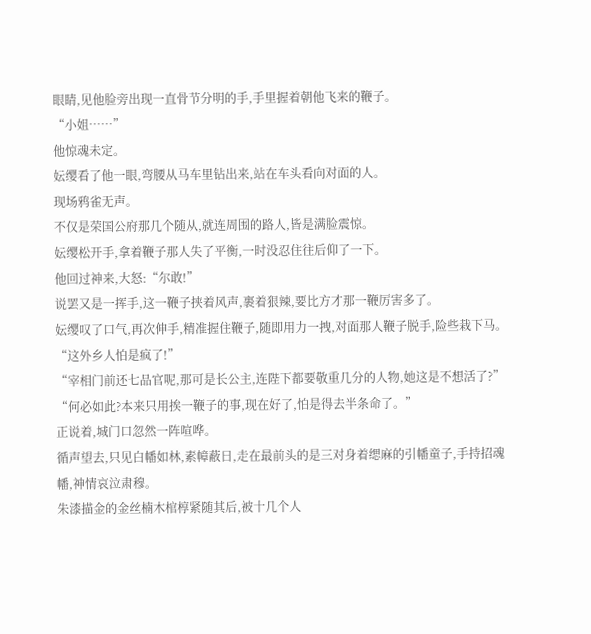眼睛,见他脸旁出现一直骨节分明的手,手里握着朝他飞来的鞭子。
“小姐……”
他惊魂未定。
妘缨看了他一眼,弯腰从马车里钻出来,站在车头看向对面的人。
现场鸦雀无声。
不仅是荣国公府那几个随从,就连周围的路人,皆是满脸震惊。
妘缨松开手,拿着鞭子那人失了平衡,一时没忍住往后仰了一下。
他回过神来,大怒:“尔敢!”
说罢又是一挥手,这一鞭子挟着风声,裹着狠辣,要比方才那一鞭厉害多了。
妘缨叹了口气,再次伸手,精准握住鞭子,随即用力一拽,对面那人鞭子脱手,险些栽下马。
“这外乡人怕是疯了!”
“宰相门前还七品官呢,那可是长公主,连陛下都要敬重几分的人物,她这是不想活了?”
“何必如此?本来只用挨一鞭子的事,现在好了,怕是得去半条命了。”
正说着,城门口忽然一阵喧哗。
循声望去,只见白幡如林,素幛蔽日,走在最前头的是三对身着缌麻的引幡童子,手持招魂幡,神情哀泣肃穆。
朱漆描金的金丝楠木棺椁紧随其后,被十几个人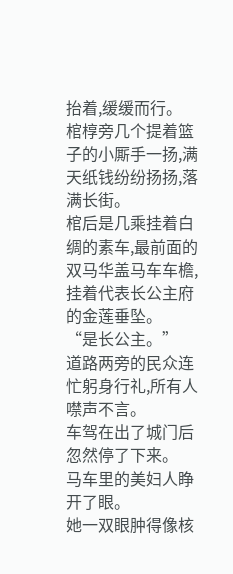抬着,缓缓而行。
棺椁旁几个提着篮子的小厮手一扬,满天纸钱纷纷扬扬,落满长街。
棺后是几乘挂着白绸的素车,最前面的双马华盖马车车檐,挂着代表长公主府的金莲垂坠。
“是长公主。”
道路两旁的民众连忙躬身行礼,所有人噤声不言。
车驾在出了城门后忽然停了下来。
马车里的美妇人睁开了眼。
她一双眼肿得像核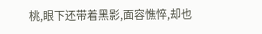桃,眼下还带着黑影,面容憔悴,却也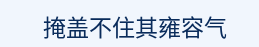掩盖不住其雍容气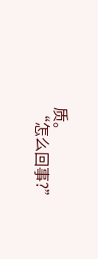质。
“怎么回事?”